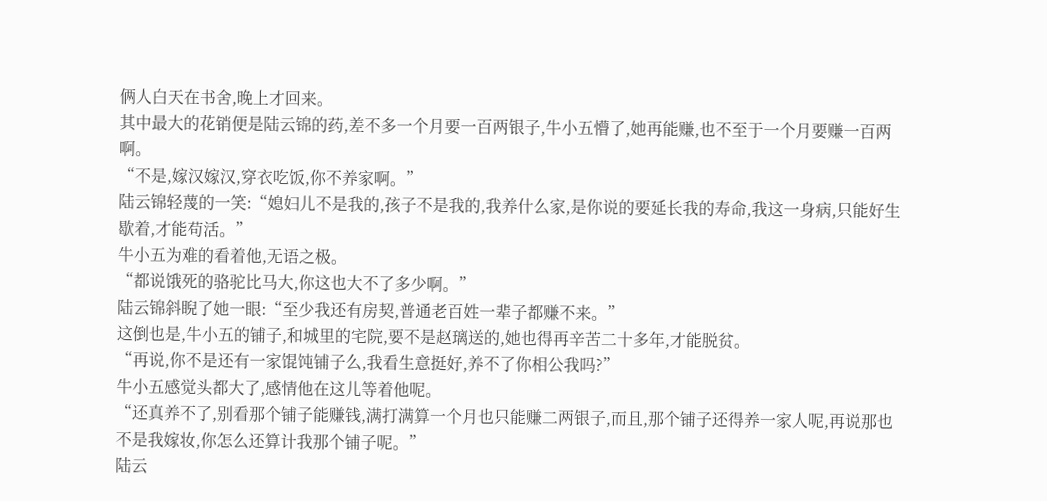俩人白天在书舍,晚上才回来。
其中最大的花销便是陆云锦的药,差不多一个月要一百两银子,牛小五懵了,她再能赚,也不至于一个月要赚一百两啊。
“不是,嫁汉嫁汉,穿衣吃饭,你不养家啊。”
陆云锦轻蔑的一笑:“媳妇儿不是我的,孩子不是我的,我养什么家,是你说的要延长我的寿命,我这一身病,只能好生歇着,才能苟活。”
牛小五为难的看着他,无语之极。
“都说饿死的骆驼比马大,你这也大不了多少啊。”
陆云锦斜睨了她一眼:“至少我还有房契,普通老百姓一辈子都赚不来。”
这倒也是,牛小五的铺子,和城里的宅院,要不是赵璃送的,她也得再辛苦二十多年,才能脱贫。
“再说,你不是还有一家馄饨铺子么,我看生意挺好,养不了你相公我吗?”
牛小五感觉头都大了,感情他在这儿等着他呢。
“还真养不了,别看那个铺子能赚钱,满打满算一个月也只能赚二两银子,而且,那个铺子还得养一家人呢,再说那也不是我嫁妆,你怎么还算计我那个铺子呢。”
陆云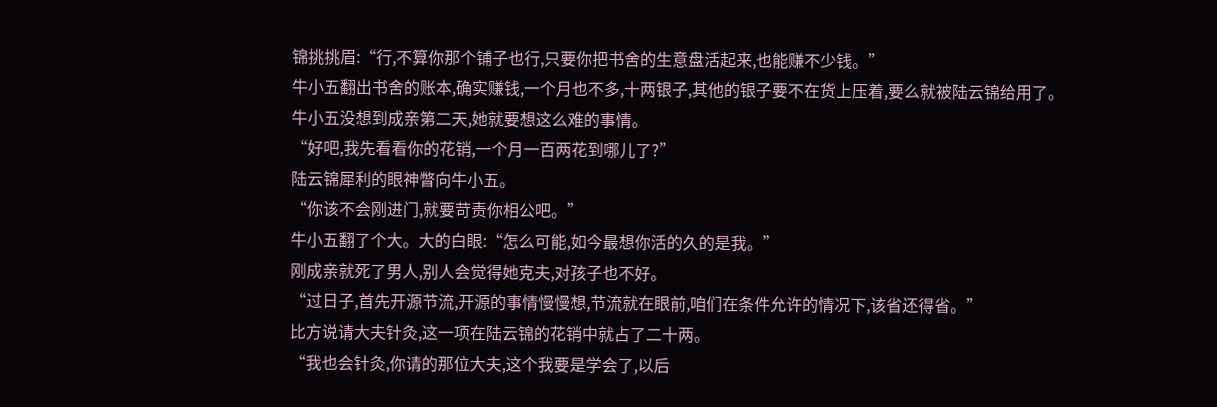锦挑挑眉:“行,不算你那个铺子也行,只要你把书舍的生意盘活起来,也能赚不少钱。”
牛小五翻出书舍的账本,确实赚钱,一个月也不多,十两银子,其他的银子要不在货上压着,要么就被陆云锦给用了。
牛小五没想到成亲第二天,她就要想这么难的事情。
“好吧,我先看看你的花销,一个月一百两花到哪儿了?”
陆云锦犀利的眼神瞥向牛小五。
“你该不会刚进门,就要苛责你相公吧。”
牛小五翻了个大。大的白眼:“怎么可能,如今最想你活的久的是我。”
刚成亲就死了男人,别人会觉得她克夫,对孩子也不好。
“过日子,首先开源节流,开源的事情慢慢想,节流就在眼前,咱们在条件允许的情况下,该省还得省。”
比方说请大夫针灸,这一项在陆云锦的花销中就占了二十两。
“我也会针灸,你请的那位大夫,这个我要是学会了,以后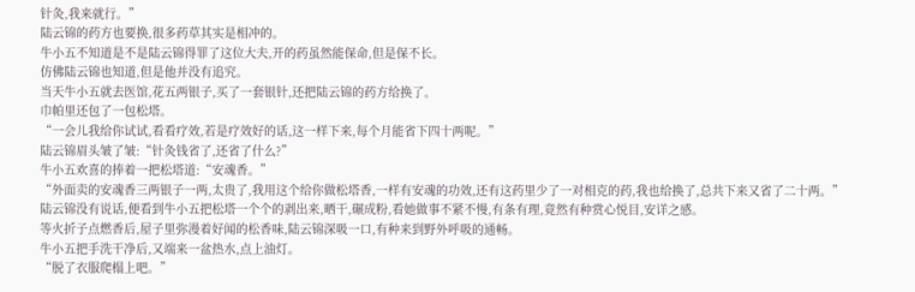针灸,我来就行。”
陆云锦的药方也要换,很多药草其实是相冲的。
牛小五不知道是不是陆云锦得罪了这位大夫,开的药虽然能保命,但是保不长。
仿佛陆云锦也知道,但是他并没有追究。
当天牛小五就去医馆,花五两银子,买了一套银针,还把陆云锦的药方给换了。
巾帕里还包了一包松塔。
“一会儿我给你试试,看看疗效,若是疗效好的话,这一样下来,每个月能省下四十两呢。”
陆云锦眉头皱了皱:“针灸钱省了,还省了什么?”
牛小五欢喜的捧着一把松塔道:“安魂香。”
“外面卖的安魂香三两银子一两,太贵了,我用这个给你做松塔香,一样有安魂的功效,还有这药里少了一对相克的药,我也给换了,总共下来又省了二十两。”
陆云锦没有说话,便看到牛小五把松塔一个个的剥出来,晒干,碾成粉,看她做事不紧不慢,有条有理,竟然有种赏心悦目,安详之感。
等火折子点燃香后,屋子里弥漫着好闻的松香味,陆云锦深吸一口,有种来到野外呼吸的通畅。
牛小五把手洗干净后,又端来一盆热水,点上油灯。
“脱了衣服爬榻上吧。”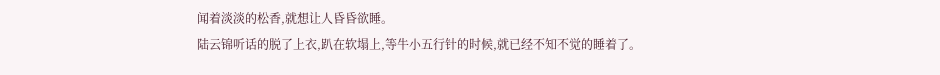闻着淡淡的松香,就想让人昏昏欲睡。
陆云锦听话的脱了上衣,趴在软塌上,等牛小五行针的时候,就已经不知不觉的睡着了。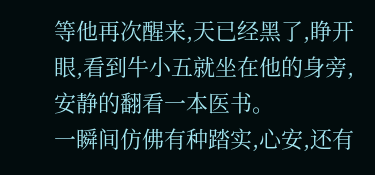等他再次醒来,天已经黑了,睁开眼,看到牛小五就坐在他的身旁,安静的翻看一本医书。
一瞬间仿佛有种踏实,心安,还有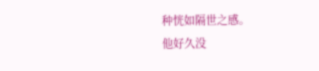种恍如隔世之感。
他好久没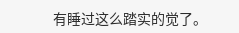有睡过这么踏实的觉了。